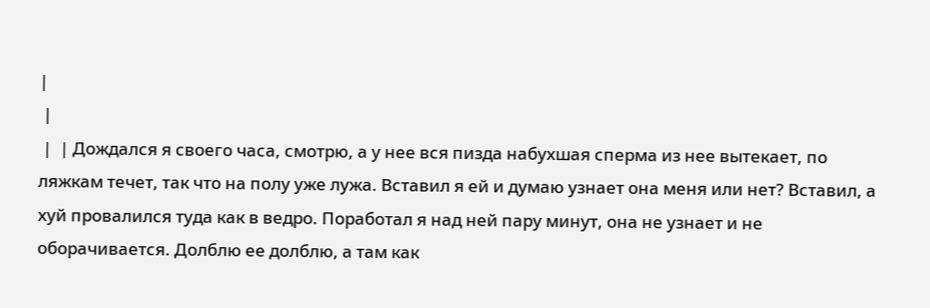|
 |
 |  | Дождался я своего часа, смотрю, а у нее вся пизда набухшая сперма из нее вытекает, по ляжкам течет, так что на полу уже лужа. Вставил я ей и думаю узнает она меня или нет? Вставил, а хуй провалился туда как в ведро. Поработал я над ней пару минут, она не узнает и не оборачивается. Долблю ее долблю, а там как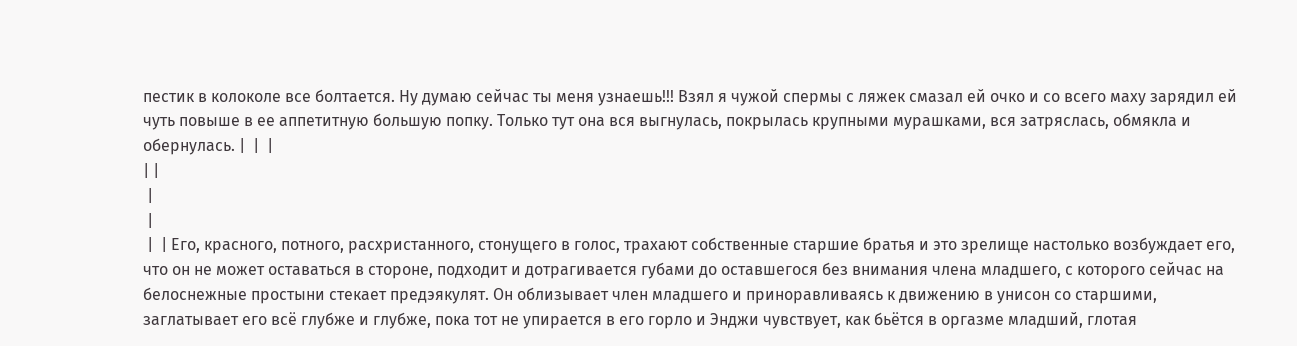пестик в колоколе все болтается. Ну думаю сейчас ты меня узнаешь!!! Взял я чужой спермы с ляжек смазал ей очко и со всего маху зарядил ей чуть повыше в ее аппетитную большую попку. Только тут она вся выгнулась, покрылась крупными мурашками, вся затряслась, обмякла и обернулась. |  |  |
| |
 |
 |
 |  | Его, красного, потного, расхристанного, стонущего в голос, трахают собственные старшие братья и это зрелище настолько возбуждает его, что он не может оставаться в стороне, подходит и дотрагивается губами до оставшегося без внимания члена младшего, с которого сейчас на белоснежные простыни стекает предэякулят. Он облизывает член младшего и приноравливаясь к движению в унисон со старшими, заглатывает его всё глубже и глубже, пока тот не упирается в его горло и Энджи чувствует, как бьётся в оргазме младший, глотая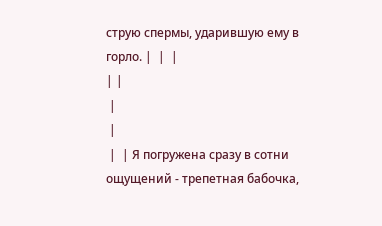струю спермы, ударившую ему в горло. |  |  |
| |
 |
 |
 |  | Я погружена сразу в сотни ощущений - трепетная бабочка,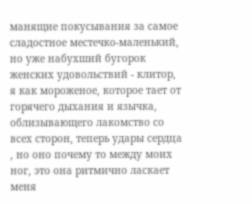манящие покусывания за самое сладостное местечко-маленький, но уже набухший бугорок женских удовольствий - клитор, я как мороженое, которое тает от горячего дыхания и язычка, облизывающего лакомство со всех сторон, теперь удары сердца , но оно почему то между моих ног, это она ритмично ласкает меня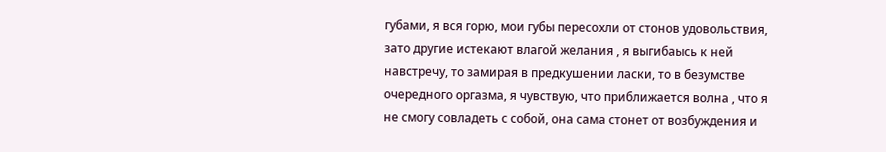губами, я вся горю, мои губы пересохли от стонов удовольствия, зато другие истекают влагой желания , я выгибаысь к ней навстречу, то замирая в предкушении ласки, то в безумстве очередного оргазма, я чувствую, что приближается волна , что я не смогу совладеть с собой, она сама стонет от возбуждения и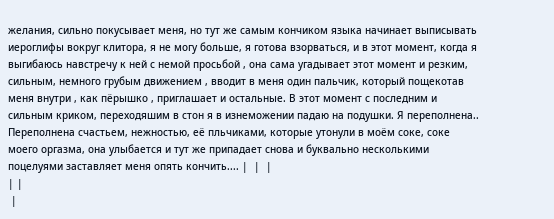желания, сильно покусывает меня, но тут же самым кончиком языка начинает выписывать иероглифы вокруг клитора, я не могу больше, я готова взорваться, и в этот момент, когда я выгибаюсь навстречу к ней с немой просьбой , она сама угадывает этот момент и резким, сильным, немного грубым движением , вводит в меня один пальчик, который пощекотав меня внутри , как пёрышко , приглашает и остальные. В этот момент с последним и сильным криком, переходяшим в стон я в изнеможении падаю на подушки. Я переполнена.. Переполнена счастьем, нежностью, её пльчиками, которые утонули в моём соке, соке моего оргазма, она улыбается и тут же припадает снова и буквально несколькими поцелуями заставляет меня опять кончить.... |  |  |
| |
 |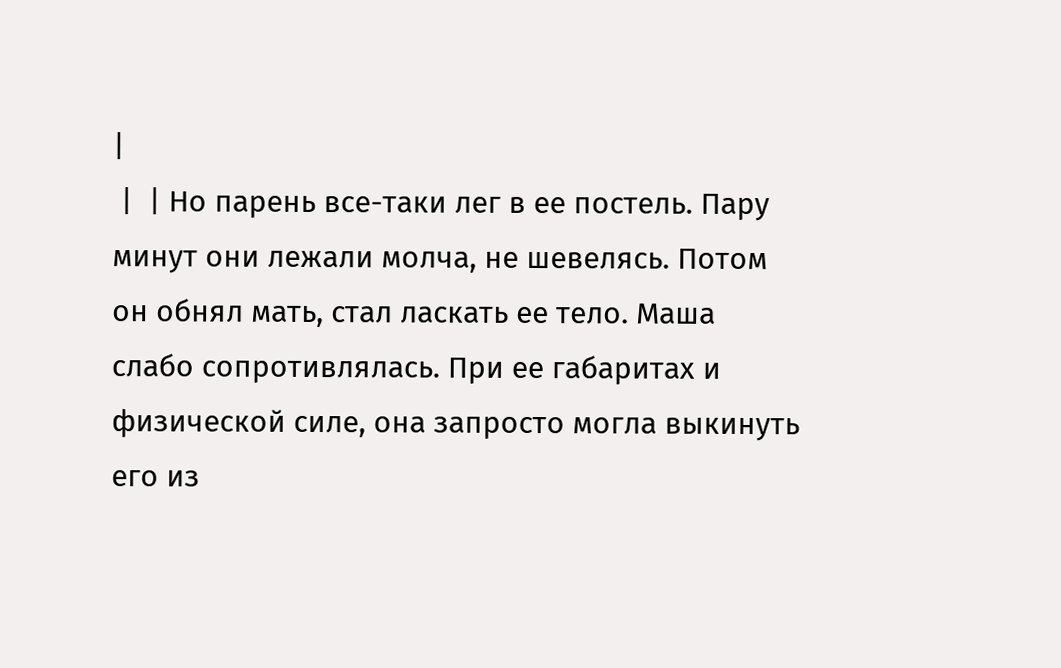|
 |  | Но парень все-таки лег в ее постель. Пару минут они лежали молча, не шевелясь. Потом он обнял мать, стал ласкать ее тело. Маша слабо сопротивлялась. При ее габаритах и физической силе, она запросто могла выкинуть его из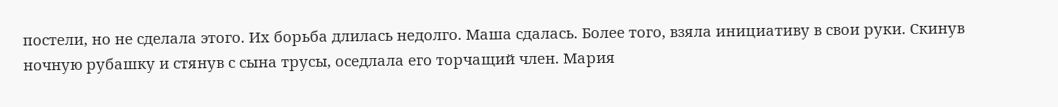постели, но не сделала этого. Их борьба длилась недолго. Маша сдалась. Более того, взяла инициативу в свои руки. Скинув ночную рубашку и стянув с сына трусы, оседлала его торчащий член. Мария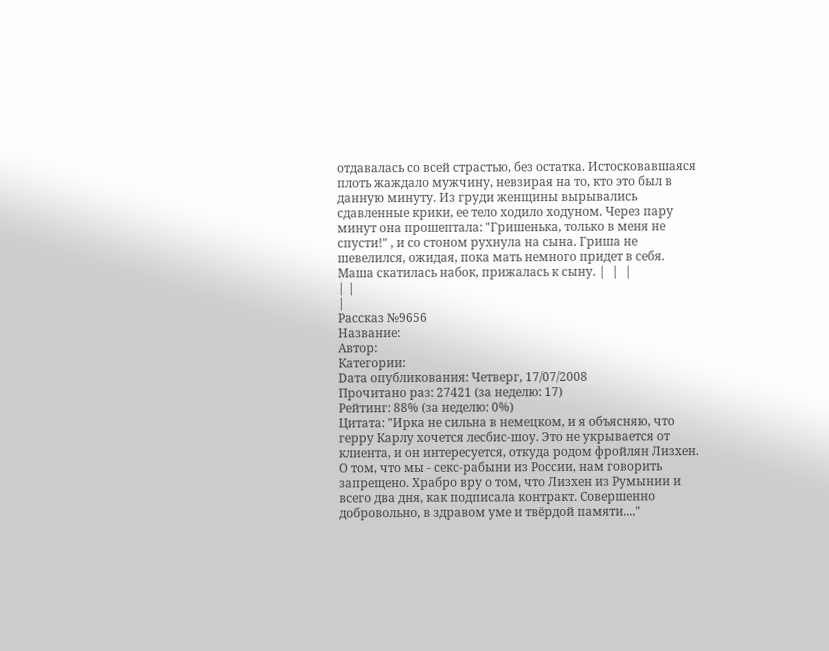отдавалась со всей страстью, без остатка. Истосковавшаяся плоть жаждало мужчину, невзирая на то, кто это был в данную минуту. Из груди женщины вырывались сдавленные крики, ее тело ходило ходуном. Через пару минут она прошептала: "Гришенька, только в меня не спусти!" , и со стоном рухнула на сына. Гриша не шевелился, ожидая, пока мать немного придет в себя. Маша скатилась набок, прижалась к сыну. |  |  |
| |
|
Рассказ №9656
Название:
Автор:
Категории:
Dата опубликования: Четверг, 17/07/2008
Прочитано раз: 27421 (за неделю: 17)
Рейтинг: 88% (за неделю: 0%)
Цитата: "Ирка не сильна в немецком, и я объясняю, что герру Карлу хочется лесбис-шоу. Это не укрывается от клиента, и он интересуется, откуда родом фройлян Лизхен. О том, что мы - секс-рабыни из России, нам говорить запрещено. Храбро вру о том, что Лизхен из Румынии и всего два дня, как подписала контракт. Совершенно добровольно, в здравом уме и твёрдой памяти...."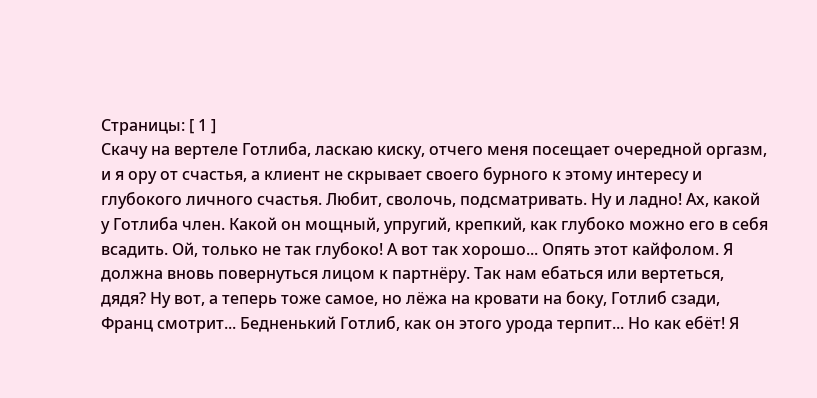Страницы: [ 1 ]
Скачу на вертеле Готлиба, ласкаю киску, отчего меня посещает очередной оргазм, и я ору от счастья, а клиент не скрывает своего бурного к этому интересу и глубокого личного счастья. Любит, сволочь, подсматривать. Ну и ладно! Ах, какой у Готлиба член. Какой он мощный, упругий, крепкий, как глубоко можно его в себя всадить. Ой, только не так глубоко! А вот так хорошо... Опять этот кайфолом. Я должна вновь повернуться лицом к партнёру. Так нам ебаться или вертеться, дядя? Ну вот, а теперь тоже самое, но лёжа на кровати на боку, Готлиб сзади, Франц смотрит... Бедненький Готлиб, как он этого урода терпит... Но как ебёт! Я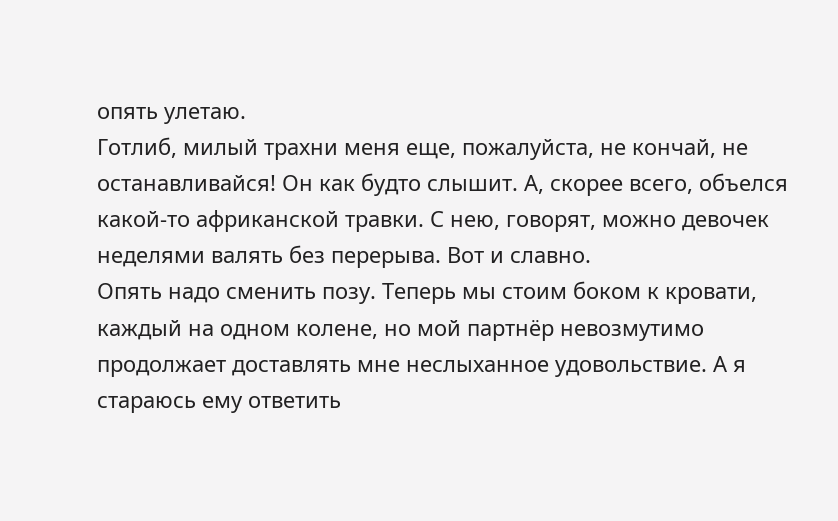опять улетаю.
Готлиб, милый трахни меня еще, пожалуйста, не кончай, не останавливайся! Он как будто слышит. А, скорее всего, объелся какой-то африканской травки. С нею, говорят, можно девочек неделями валять без перерыва. Вот и славно.
Опять надо сменить позу. Теперь мы стоим боком к кровати, каждый на одном колене, но мой партнёр невозмутимо продолжает доставлять мне неслыханное удовольствие. А я стараюсь ему ответить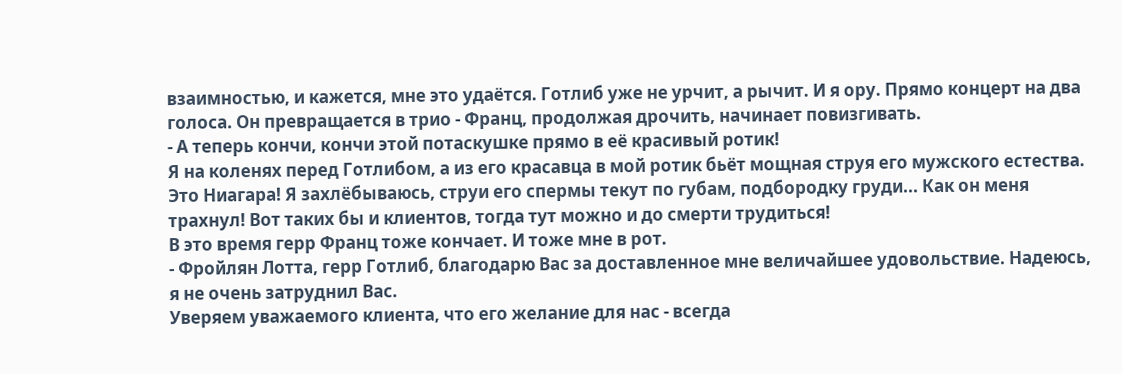взаимностью, и кажется, мне это удаётся. Готлиб уже не урчит, а рычит. И я ору. Прямо концерт на два голоса. Он превращается в трио - Франц, продолжая дрочить, начинает повизгивать.
- А теперь кончи, кончи этой потаскушке прямо в её красивый ротик!
Я на коленях перед Готлибом, а из его красавца в мой ротик бьёт мощная струя его мужского естества. Это Ниагара! Я захлёбываюсь, струи его спермы текут по губам, подбородку груди... Как он меня трахнул! Вот таких бы и клиентов, тогда тут можно и до смерти трудиться!
В это время герр Франц тоже кончает. И тоже мне в рот.
- Фройлян Лотта, герр Готлиб, благодарю Вас за доставленное мне величайшее удовольствие. Надеюсь, я не очень затруднил Вас.
Уверяем уважаемого клиента, что его желание для нас - всегда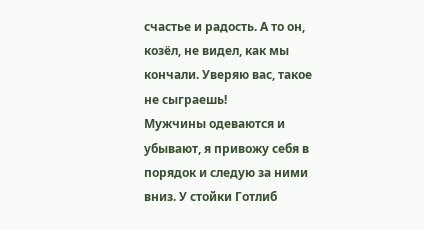счастье и радость. А то он, козёл, не видел, как мы кончали. Уверяю вас, такое не сыграешь!
Мужчины одеваются и убывают, я привожу себя в порядок и следую за ними вниз. У стойки Готлиб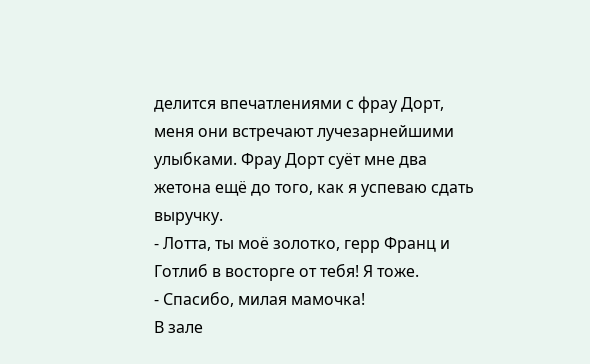делится впечатлениями с фрау Дорт, меня они встречают лучезарнейшими улыбками. Фрау Дорт суёт мне два жетона ещё до того, как я успеваю сдать выручку.
- Лотта, ты моё золотко, герр Франц и Готлиб в восторге от тебя! Я тоже.
- Спасибо, милая мамочка!
В зале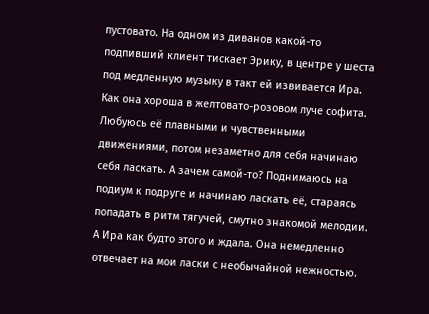пустовато. На одном из диванов какой-то подпивший клиент тискает Эрику, в центре у шеста под медленную музыку в такт ей извивается Ира. Как она хороша в желтовато-розовом луче софита. Любуюсь её плавными и чувственными движениями, потом незаметно для себя начинаю себя ласкать. А зачем самой-то? Поднимаюсь на подиум к подруге и начинаю ласкать её, стараясь попадать в ритм тягучей, смутно знакомой мелодии. А Ира как будто этого и ждала. Она немедленно отвечает на мои ласки с необычайной нежностью.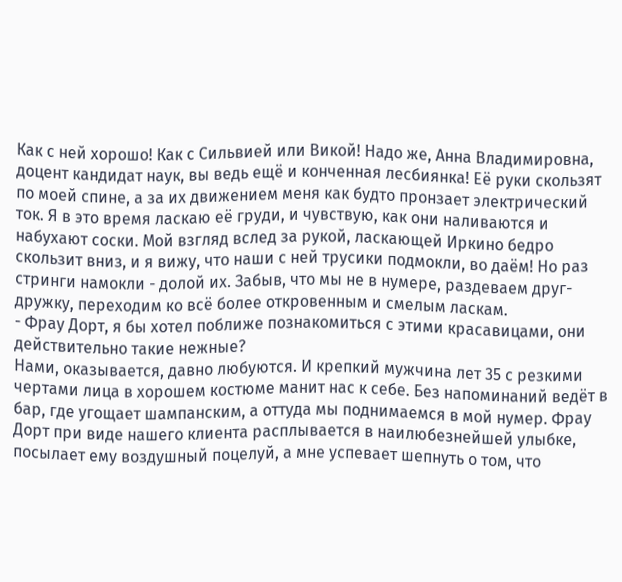Как с ней хорошо! Как с Сильвией или Викой! Надо же, Анна Владимировна, доцент кандидат наук, вы ведь ещё и конченная лесбиянка! Её руки скользят по моей спине, а за их движением меня как будто пронзает электрический ток. Я в это время ласкаю её груди, и чувствую, как они наливаются и набухают соски. Мой взгляд вслед за рукой, ласкающей Иркино бедро скользит вниз, и я вижу, что наши с ней трусики подмокли, во даём! Но раз стринги намокли - долой их. Забыв, что мы не в нумере, раздеваем друг-дружку, переходим ко всё более откровенным и смелым ласкам.
- Фрау Дорт, я бы хотел поближе познакомиться с этими красавицами, они действительно такие нежные?
Нами, оказывается, давно любуются. И крепкий мужчина лет 35 с резкими чертами лица в хорошем костюме манит нас к себе. Без напоминаний ведёт в бар, где угощает шампанским, а оттуда мы поднимаемся в мой нумер. Фрау Дорт при виде нашего клиента расплывается в наилюбезнейшей улыбке, посылает ему воздушный поцелуй, а мне успевает шепнуть о том, что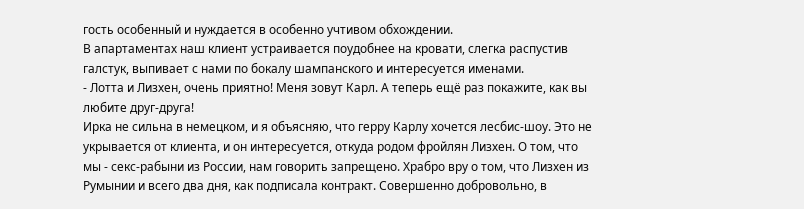гость особенный и нуждается в особенно учтивом обхождении.
В апартаментах наш клиент устраивается поудобнее на кровати, слегка распустив галстук, выпивает с нами по бокалу шампанского и интересуется именами.
- Лотта и Лизхен, очень приятно! Меня зовут Карл. А теперь ещё раз покажите, как вы любите друг-друга!
Ирка не сильна в немецком, и я объясняю, что герру Карлу хочется лесбис-шоу. Это не укрывается от клиента, и он интересуется, откуда родом фройлян Лизхен. О том, что мы - секс-рабыни из России, нам говорить запрещено. Храбро вру о том, что Лизхен из Румынии и всего два дня, как подписала контракт. Совершенно добровольно, в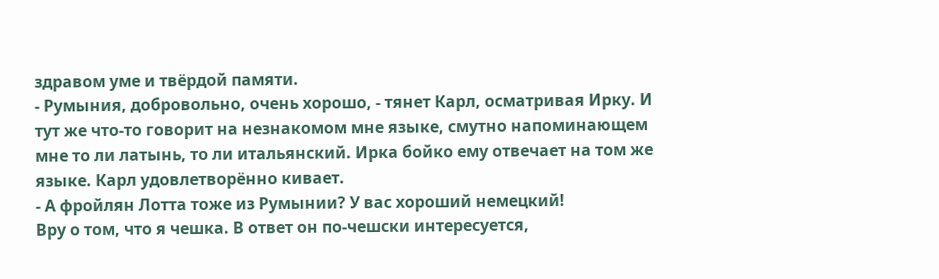здравом уме и твёрдой памяти.
- Румыния, добровольно, очень хорошо, - тянет Карл, осматривая Ирку. И тут же что-то говорит на незнакомом мне языке, смутно напоминающем мне то ли латынь, то ли итальянский. Ирка бойко ему отвечает на том же языке. Карл удовлетворённо кивает.
- А фройлян Лотта тоже из Румынии? У вас хороший немецкий!
Вру о том, что я чешка. В ответ он по-чешски интересуется,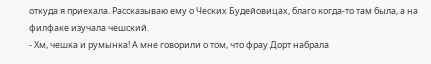откуда я приехала. Рассказываю ему о Ческих Будейовицах, благо когда-то там была, а на филфаке изучала чешский.
- Хм, чешка и румынка! А мне говорили о том, что фрау Дорт набрала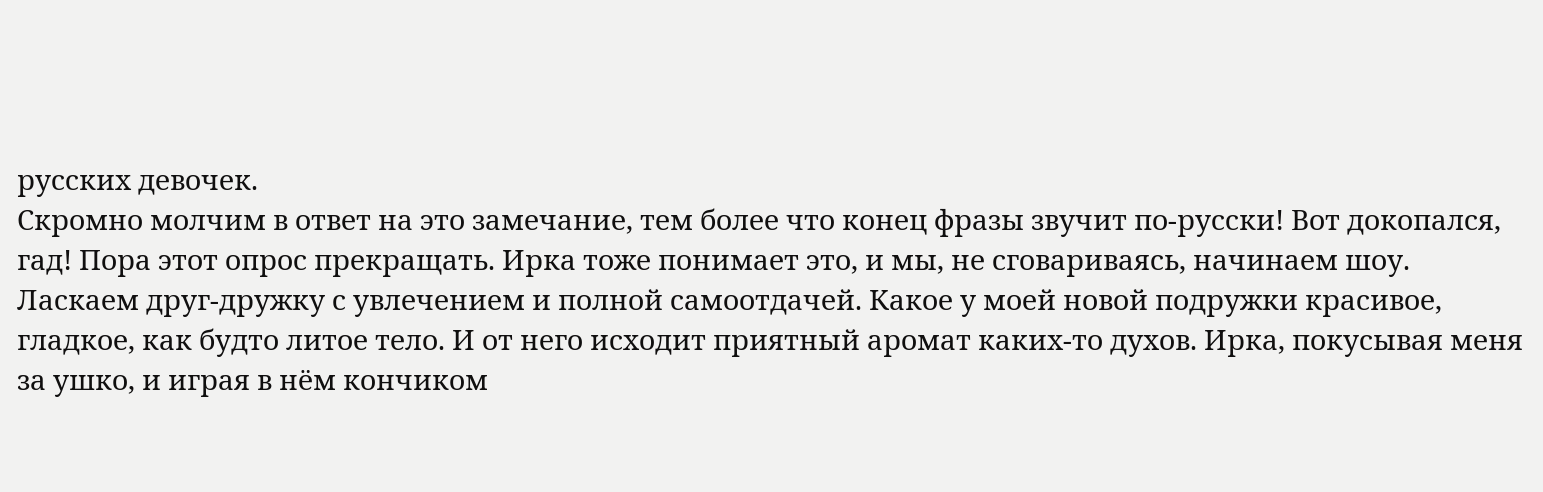русских девочек.
Скромно молчим в ответ на это замечание, тем более что конец фразы звучит по-русски! Вот докопался, гад! Пора этот опрос прекращать. Ирка тоже понимает это, и мы, не сговариваясь, начинаем шоу. Ласкаем друг-дружку с увлечением и полной самоотдачей. Какое у моей новой подружки красивое, гладкое, как будто литое тело. И от него исходит приятный аромат каких-то духов. Ирка, покусывая меня за ушко, и играя в нём кончиком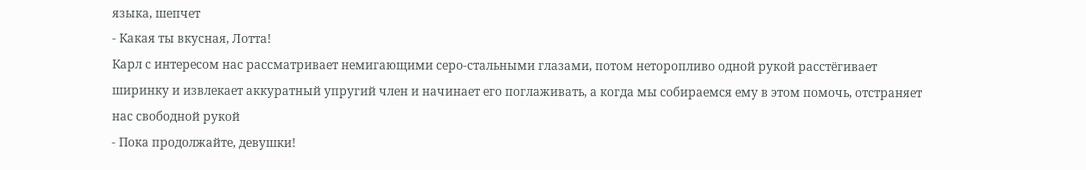языка, шепчет
- Какая ты вкусная, Лотта!
Карл с интересом нас рассматривает немигающими серо-стальными глазами, потом неторопливо одной рукой расстёгивает ширинку и извлекает аккуратный упругий член и начинает его поглаживать, а когда мы собираемся ему в этом помочь, отстраняет нас свободной рукой
- Пока продолжайте, девушки!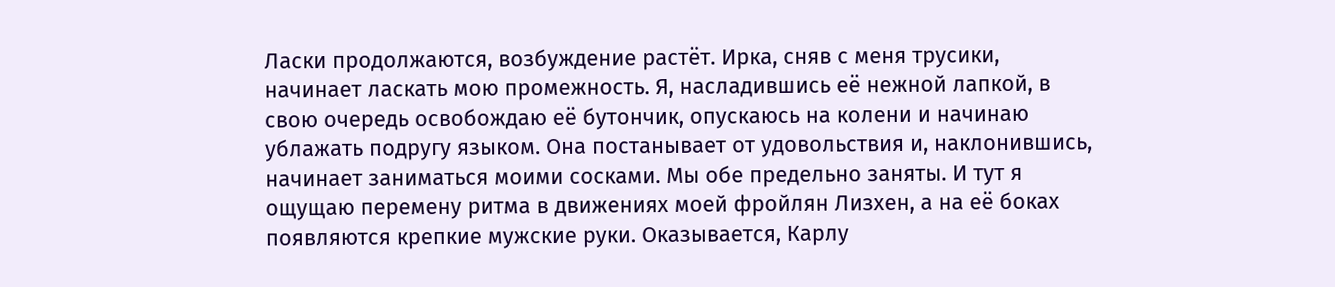Ласки продолжаются, возбуждение растёт. Ирка, сняв с меня трусики, начинает ласкать мою промежность. Я, насладившись её нежной лапкой, в свою очередь освобождаю её бутончик, опускаюсь на колени и начинаю ублажать подругу языком. Она постанывает от удовольствия и, наклонившись, начинает заниматься моими сосками. Мы обе предельно заняты. И тут я ощущаю перемену ритма в движениях моей фройлян Лизхен, а на её боках появляются крепкие мужские руки. Оказывается, Карлу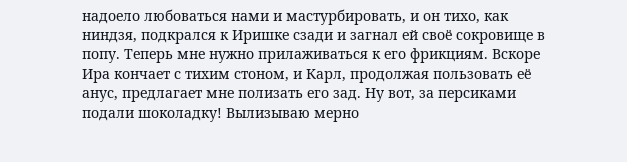надоело любоваться нами и мастурбировать, и он тихо, как ниндзя, подкрался к Иришке сзади и загнал ей своё сокровище в попу. Теперь мне нужно прилаживаться к его фрикциям. Вскоре Ира кончает с тихим стоном, и Карл, продолжая пользовать её анус, предлагает мне полизать его зад. Ну вот, за персиками подали шоколадку! Вылизываю мерно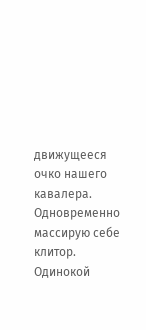движущееся очко нашего кавалера. Одновременно массирую себе клитор. Одинокой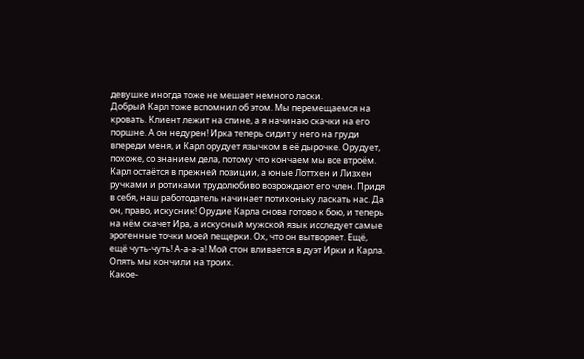девушке иногда тоже не мешает немного ласки.
Добрый Карл тоже вспомнил об этом. Мы перемещаемся на кровать. Клиент лежит на спине, а я начинаю скачки на его поршне. А он недурен! Ирка теперь сидит у него на груди впереди меня, и Карл орудует язычком в её дырочке. Орудует, похоже, со знанием дела, потому что кончаем мы все втроём. Карл остаётся в прежней позиции, а юные Лоттхен и Лизхен ручками и ротиками трудолюбиво возрождают его член. Придя в себя, наш работодатель начинает потихоньку ласкать нас. Да он, право, искусник! Орудие Карла снова готово к бою, и теперь на нём скачет Ира, а искусный мужской язык исследует самые эрогенные точки моей пещерки. Ох, что он вытворяет. Ещё, ещё чуть-чуть! А-а-а-а! Мой стон вливается в дуэт Ирки и Карла. Опять мы кончили на троих.
Какое-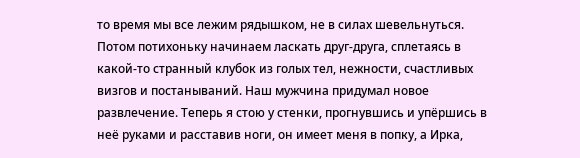то время мы все лежим рядышком, не в силах шевельнуться. Потом потихоньку начинаем ласкать друг-друга, сплетаясь в какой-то странный клубок из голых тел, нежности, счастливых визгов и постанываний. Наш мужчина придумал новое развлечение. Теперь я стою у стенки, прогнувшись и упёршись в неё руками и расставив ноги, он имеет меня в попку, а Ирка,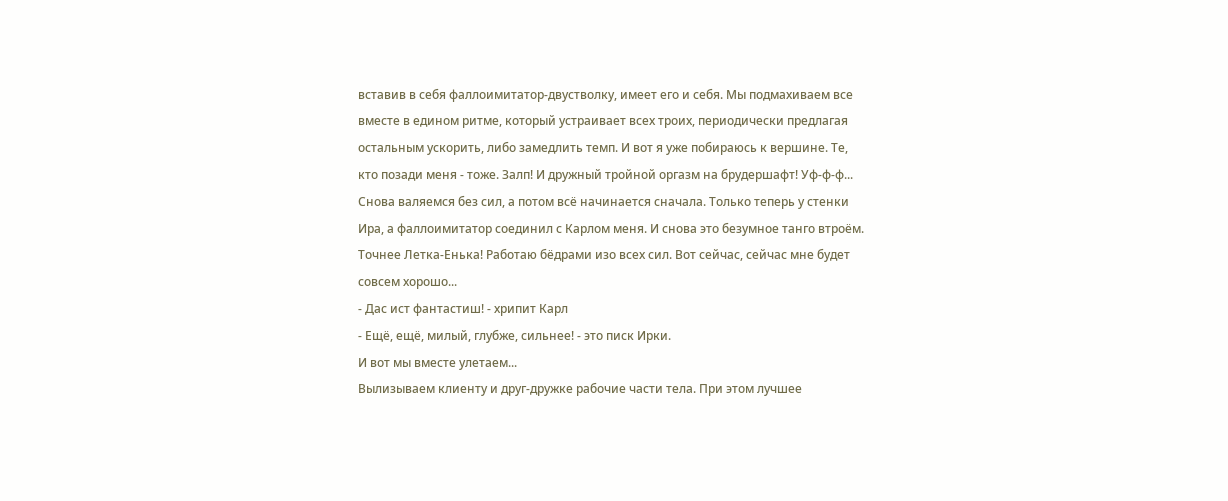вставив в себя фаллоимитатор-двустволку, имеет его и себя. Мы подмахиваем все вместе в едином ритме, который устраивает всех троих, периодически предлагая остальным ускорить, либо замедлить темп. И вот я уже побираюсь к вершине. Те, кто позади меня - тоже. Залп! И дружный тройной оргазм на брудершафт! Уф-ф-ф...
Снова валяемся без сил, а потом всё начинается сначала. Только теперь у стенки Ира, а фаллоимитатор соединил с Карлом меня. И снова это безумное танго втроём. Точнее Летка-Енька! Работаю бёдрами изо всех сил. Вот сейчас, сейчас мне будет совсем хорошо...
- Дас ист фантастиш! - хрипит Карл
- Ещё, ещё, милый, глубже, сильнее! - это писк Ирки.
И вот мы вместе улетаем...
Вылизываем клиенту и друг-дружке рабочие части тела. При этом лучшее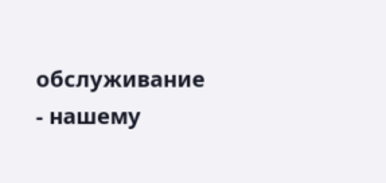обслуживание - нашему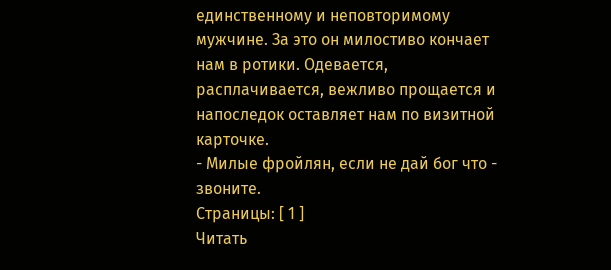единственному и неповторимому мужчине. За это он милостиво кончает нам в ротики. Одевается, расплачивается, вежливо прощается и напоследок оставляет нам по визитной карточке.
- Милые фройлян, если не дай бог что - звоните.
Страницы: [ 1 ]
Читать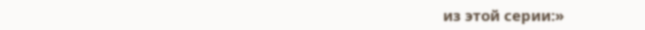из этой серии:»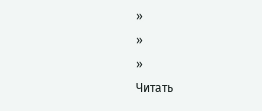»
»
»
Читать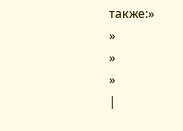также:»
»
»
»
|